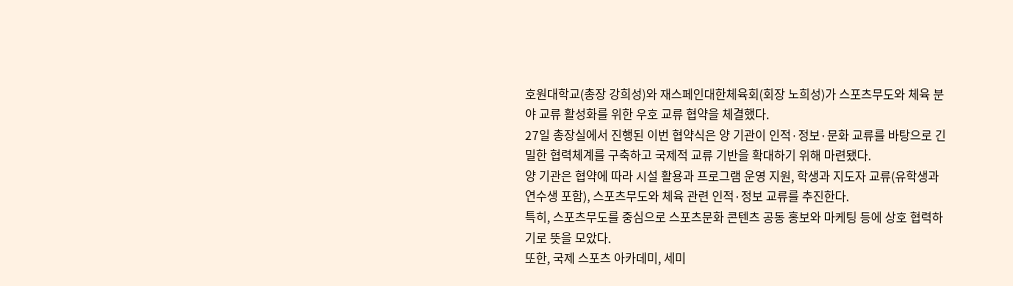호원대학교(총장 강희성)와 재스페인대한체육회(회장 노희성)가 스포츠무도와 체육 분야 교류 활성화를 위한 우호 교류 협약을 체결했다.
27일 총장실에서 진행된 이번 협약식은 양 기관이 인적·정보·문화 교류를 바탕으로 긴밀한 협력체계를 구축하고 국제적 교류 기반을 확대하기 위해 마련됐다.
양 기관은 협약에 따라 시설 활용과 프로그램 운영 지원, 학생과 지도자 교류(유학생과 연수생 포함), 스포츠무도와 체육 관련 인적·정보 교류를 추진한다.
특히, 스포츠무도를 중심으로 스포츠문화 콘텐츠 공동 홍보와 마케팅 등에 상호 협력하기로 뜻을 모았다.
또한, 국제 스포츠 아카데미, 세미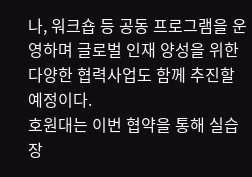나, 워크숍 등 공동 프로그램을 운영하며 글로벌 인재 양성을 위한 다양한 협력사업도 함께 추진할 예정이다.
호원대는 이번 협약을 통해 실습장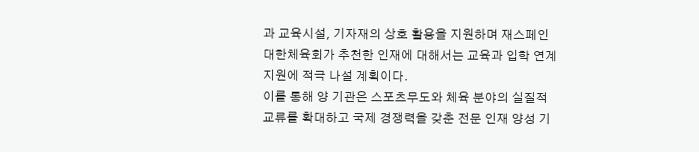과 교육시설, 기자재의 상호 활용을 지원하며 재스페인대한체육회가 추천한 인재에 대해서는 교육과 입학 연계 지원에 적극 나설 계획이다.
이를 통해 양 기관은 스포츠무도와 체육 분야의 실질적 교류를 확대하고 국제 경쟁력을 갖춘 전문 인재 양성 기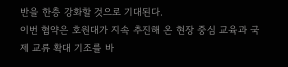반을 한층 강화할 것으로 기대된다.
이번 협약은 호원대가 지속 추진해 온 현장 중심 교육과 국제 교류 확대 기조를 바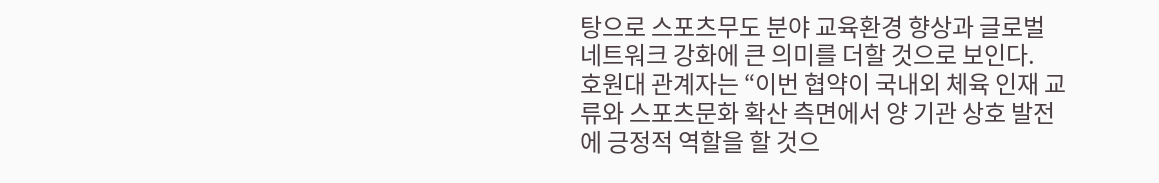탕으로 스포츠무도 분야 교육환경 향상과 글로벌 네트워크 강화에 큰 의미를 더할 것으로 보인다.
호원대 관계자는 “이번 협약이 국내외 체육 인재 교류와 스포츠문화 확산 측면에서 양 기관 상호 발전에 긍정적 역할을 할 것으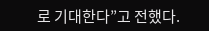로 기대한다”고 전했다.